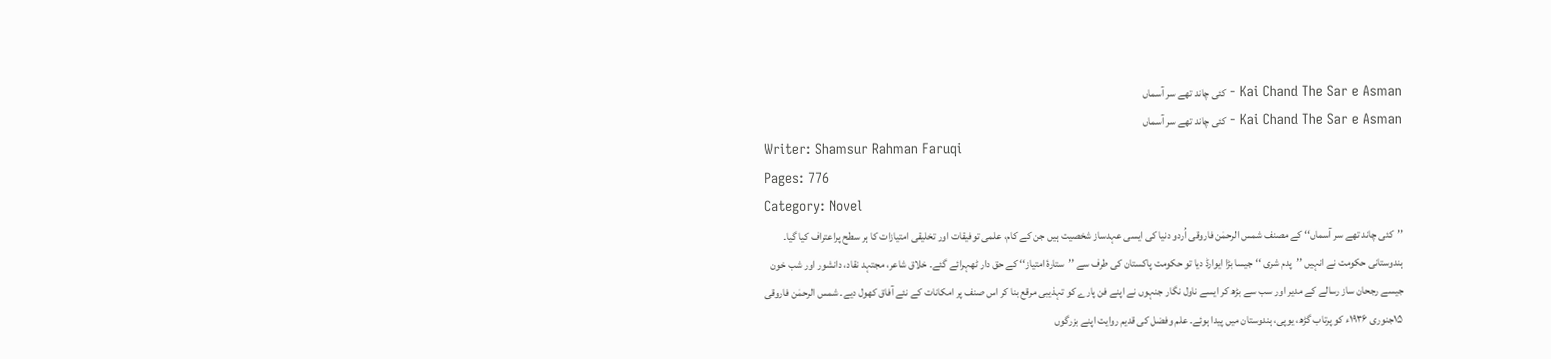Kai Chand The Sar e Asman - کئی چاند تھے سر آسماں
Kai Chand The Sar e Asman - کئی چاند تھے سر آسماں
Writer: Shamsur Rahman Faruqi
Pages: 776
Category: Novel
’’کئی چاند تھے سر آسماں‘‘ کے مصنف شمس الرحمٰن فاروقی اُردو دنیا کی ایسی عہدساز شخصیت ہیں جن کے کام، علمی توفیقات اور تخلیقی امتیازات کا ہر سطح پراعتراف کیا گیا۔ ہندوستانی حکومت نے انہیں ’’پدم شری ‘‘ جیسا بڑا ایوارڈ دیا تو حکومت پاکستان کی طرف سے ’’ستارۂ امتیاز‘‘ کے حق دار ٹھہرائے گئے۔ خلاق شاعر، مجتہد نقاد، دانشور اور شب خون جیسے رجحان ساز رسالے کے مدیر اور سب سے بڑھ کر ایسے ناول نگار جنہوں نے اپنے فن پارے کو تہذیبی مرقع بنا کر اس صنف پر امکانات کے نئے آفاق کھول دیے۔ شمس الرحمٰن فاروقی ۱۵جنوری ۱۹۳۶ء کو پرتاب گڑھ، یوپی، ہندوستان میں پیدا ہوئے۔ علم وفضل کی قدیم روایت اپنے بزرگوں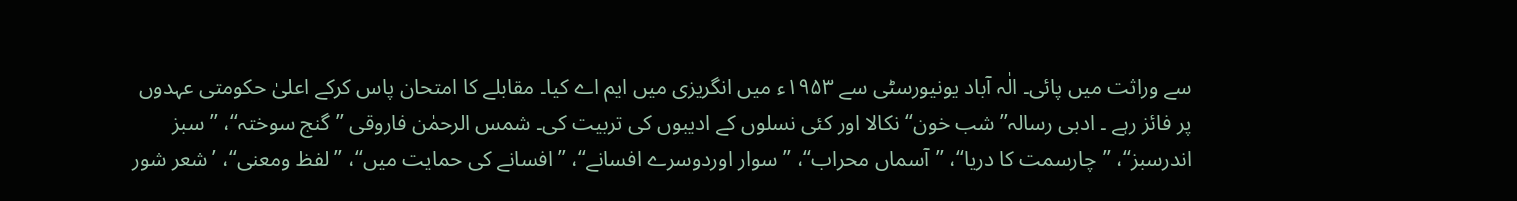سے وراثت میں پائی۔ الٰہ آباد یونیورسٹی سے ۱۹۵۳ء میں انگریزی میں ایم اے کیا۔ مقابلے کا امتحان پاس کرکے اعلیٰ حکومتی عہدوں پر فائز رہے ۔ ادبی رسالہ’’شب خون‘‘ نکالا اور کئی نسلوں کے ادیبوں کی تربیت کی۔ شمس الرحمٰن فاروقی ’’گنج سوختہ‘‘، ’’سبز اندرسبز‘‘، ’’چارسمت کا دریا‘‘، ’’آسماں محراب‘‘، ’’سوار اوردوسرے افسانے‘‘، ’’افسانے کی حمایت میں‘‘، ’’لفظ ومعنی‘‘، ’شعر شور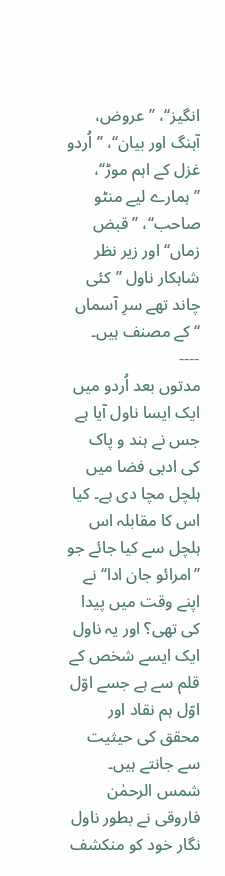انگیز‘‘، ’’عروض، آہنگ اور بیان‘‘، ’’اُردو غزل کے اہم موڑ‘‘، ’’ہمارے لیے منٹو صاحب‘‘، ’’قبض زماں‘‘ اور زیر نظر شاہکار ناول ’’کئی چاند تھے سرِ آسماں ‘‘ کے مصنف ہیں۔
----
مدتوں بعد اُردو میں ایک ایسا ناول آیا ہے جس نے ہند و پاک کی ادبی فضا میں ہلچل مچا دی ہے۔ کیا اس کا مقابلہ اس ہلچل سے کیا جائے جو ’’امرائو جان ادا‘‘ نے اپنے وقت میں پیدا کی تھی؟ اور یہ ناول ایک ایسے شخص کے قلم سے ہے جسے اوّل اوّل ہم نقاد اور محقق کی حیثیت سے جانتے ہیں۔ شمس الرحمٰن فاروقی نے بطور ناول نگار خود کو منکشف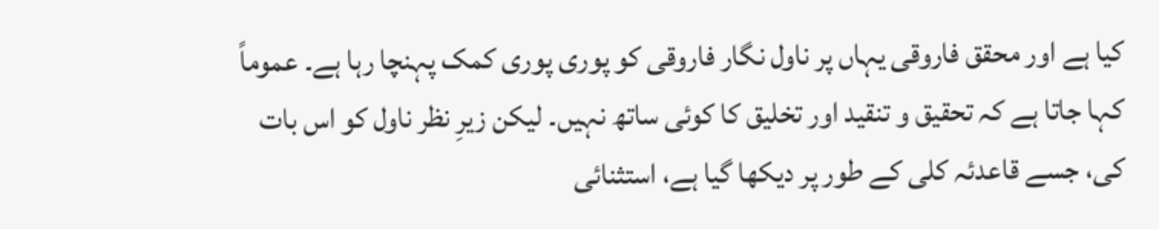کیا ہے اور محقق فاروقی یہاں پر ناول نگار فاروقی کو پوری پوری کمک پہنچا رہا ہے۔ عموماً کہا جاتا ہے کہ تحقیق و تنقید اور تخلیق کا کوئی ساتھ نہیں۔ لیکن زیرِ نظر ناول کو اس بات کی، جسے قاعدئہ کلی کے طور پر دیکھا گیا ہے، استثنائی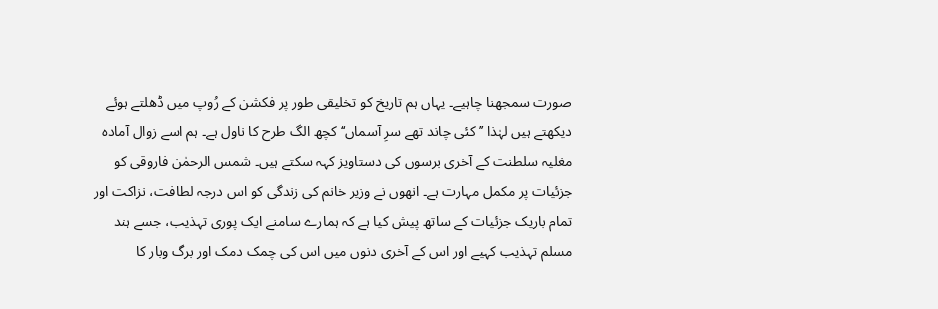صورت سمجھنا چاہیے۔ یہاں ہم تاریخ کو تخلیقی طور پر فکشن کے رُوپ میں ڈھلتے ہوئے دیکھتے ہیں لہٰذا ’’کئی چاند تھے سرِ آسماں‘‘ کچھ الگ طرح کا ناول ہے۔ ہم اسے زوال آمادہ مغلیہ سلطنت کے آخری برسوں کی دستاویز کہہ سکتے ہیں۔ شمس الرحمٰن فاروقی کو جزئیات پر مکمل مہارت ہے۔ انھوں نے وزیر خانم کی زندگی کو اس درجہ لطافت، نزاکت اور تمام باریک جزئیات کے ساتھ پیش کیا ہے کہ ہمارے سامنے ایک پوری تہذیب، جسے ہند مسلم تہذیب کہیے اور اس کے آخری دنوں میں اس کی چمک دمک اور برگ وبار کا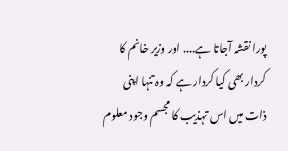پورا نقشہ آجاتا ہے.... اور وزیر خانم کا کردار بھی کیا کردار ہے کہ وہ تنہا اپنی ذات میں اس تہذیب کا مجسم وجود معلوم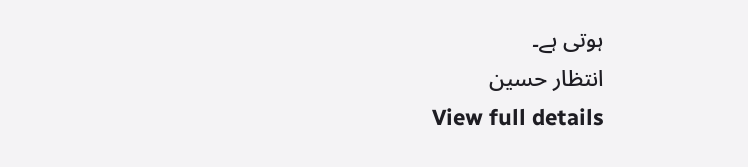ہوتی ہے۔
انتظار حسین
View full details